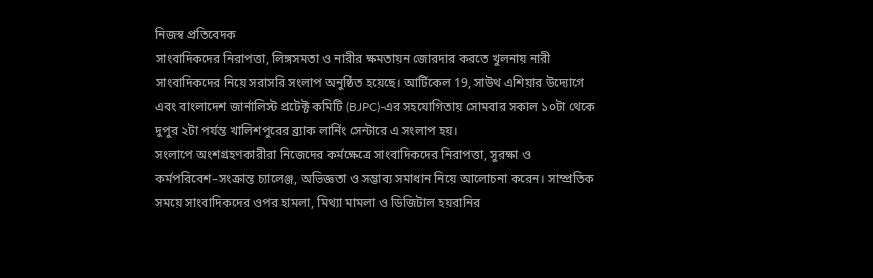নিজস্ব প্রতিবেদক
সাংবাদিকদের নিরাপত্তা, লিঙ্গসমতা ও নারীর ক্ষমতায়ন জোরদার করতে খুলনায় নারী সাংবাদিকদের নিয়ে সরাসরি সংলাপ অনুষ্ঠিত হয়েছে। আর্টিকেল 19, সাউথ এশিয়ার উদ্যোগে এবং বাংলাদেশ জার্নালিস্ট প্রটেক্ট কমিটি (BJPC)-এর সহযোগিতায় সোমবার সকাল ১০টা থেকে দুপুর ২টা পর্যন্ত খালিশপুরের ব্র্যাক লার্নিং সেন্টারে এ সংলাপ হয়।
সংলাপে অংশগ্রহণকারীরা নিজেদের কর্মক্ষেত্রে সাংবাদিকদের নিরাপত্তা, সুরক্ষা ও কর্মপরিবেশ–সংক্রান্ত চ্যালেঞ্জ, অভিজ্ঞতা ও সম্ভাব্য সমাধান নিয়ে আলোচনা করেন। সাম্প্রতিক সময়ে সাংবাদিকদের ওপর হামলা, মিথ্যা মামলা ও ডিজিটাল হয়রানির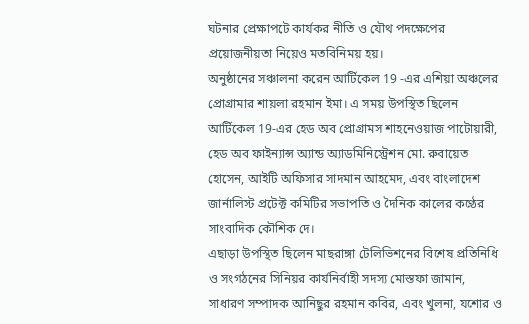ঘটনার প্রেক্ষাপটে কার্যকর নীতি ও যৌথ পদক্ষেপের প্রয়োজনীয়তা নিয়েও মতবিনিময় হয়।
অনুষ্ঠানের সঞ্চালনা করেন আর্টিকেল 19 -এর এশিয়া অঞ্চলের প্রোগ্রামার শায়লা রহমান ইমা। এ সময় উপস্থিত ছিলেন আর্টিকেল 19-এর হেড অব প্রোগ্রামস শাহনেওয়াজ পাটোয়ারী, হেড অব ফাইন্যান্স অ্যান্ড অ্যাডমিনিস্ট্রেশন মো. রুবায়েত হোসেন, আইটি অফিসার সাদমান আহমেদ, এবং বাংলাদেশ জার্নালিস্ট প্রটেক্ট কমিটির সভাপতি ও দৈনিক কালের কণ্ঠের সাংবাদিক কৌশিক দে।
এছাড়া উপস্থিত ছিলেন মাছরাঙ্গা টেলিভিশনের বিশেষ প্রতিনিধি ও সংগঠনের সিনিয়র কার্যনির্বাহী সদস্য মোস্তফা জামান, সাধারণ সম্পাদক আনিছুর রহমান কবির, এবং খুলনা, যশোর ও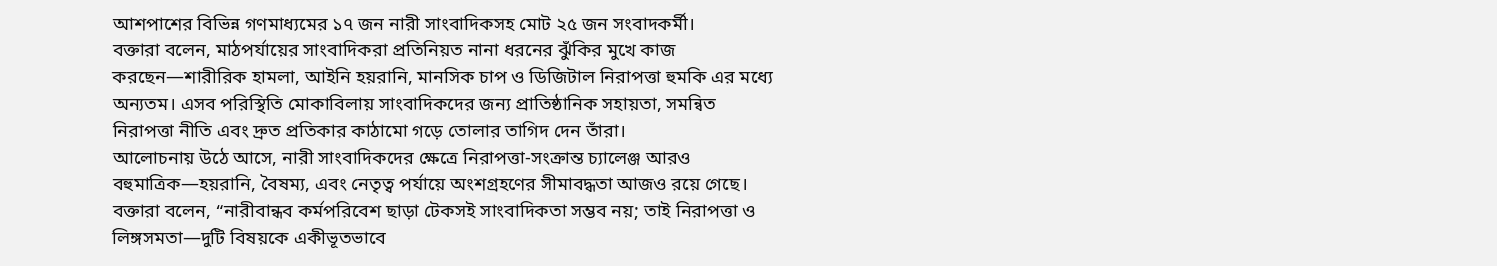আশপাশের বিভিন্ন গণমাধ্যমের ১৭ জন নারী সাংবাদিকসহ মোট ২৫ জন সংবাদকর্মী।
বক্তারা বলেন, মাঠপর্যায়ের সাংবাদিকরা প্রতিনিয়ত নানা ধরনের ঝুঁকির মুখে কাজ করছেন—শারীরিক হামলা, আইনি হয়রানি, মানসিক চাপ ও ডিজিটাল নিরাপত্তা হুমকি এর মধ্যে অন্যতম। এসব পরিস্থিতি মোকাবিলায় সাংবাদিকদের জন্য প্রাতিষ্ঠানিক সহায়তা, সমন্বিত নিরাপত্তা নীতি এবং দ্রুত প্রতিকার কাঠামো গড়ে তোলার তাগিদ দেন তাঁরা।
আলোচনায় উঠে আসে, নারী সাংবাদিকদের ক্ষেত্রে নিরাপত্তা-সংক্রান্ত চ্যালেঞ্জ আরও বহুমাত্রিক—হয়রানি, বৈষম্য, এবং নেতৃত্ব পর্যায়ে অংশগ্রহণের সীমাবদ্ধতা আজও রয়ে গেছে। বক্তারা বলেন, “নারীবান্ধব কর্মপরিবেশ ছাড়া টেকসই সাংবাদিকতা সম্ভব নয়; তাই নিরাপত্তা ও লিঙ্গসমতা—দুটি বিষয়কে একীভূতভাবে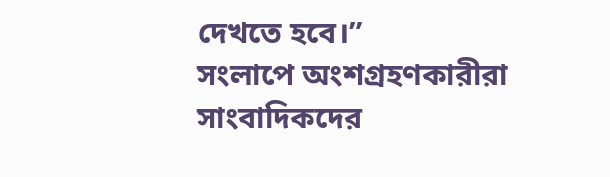দেখতে হবে।”
সংলাপে অংশগ্রহণকারীরা সাংবাদিকদের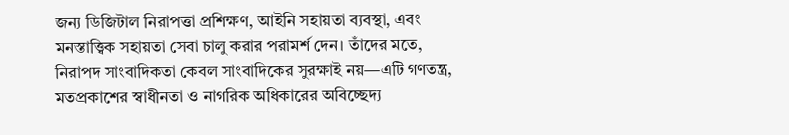জন্য ডিজিটাল নিরাপত্তা প্রশিক্ষণ, আইনি সহায়তা ব্যবস্থা, এবং মনস্তাত্ত্বিক সহায়তা সেবা চালু করার পরামর্শ দেন। তাঁদের মতে, নিরাপদ সাংবাদিকতা কেবল সাংবাদিকের সুরক্ষাই নয়—এটি গণতন্ত্র, মতপ্রকাশের স্বাধীনতা ও নাগরিক অধিকারের অবিচ্ছেদ্য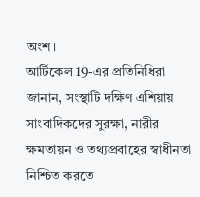অংশ।
আর্টিকেল 19-এর প্রতিনিধিরা জানান, সংস্থাটি দক্ষিণ এশিয়ায় সাংবাদিকদের সুরক্ষা, নারীর ক্ষমতায়ন ও তথ্যপ্রবাহের স্বাধীনতা নিশ্চিত করতে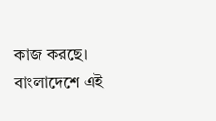কাজ করছে। বাংলাদেশে এই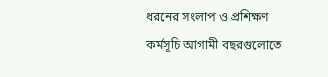ধরনের সংলাপ ও প্রশিক্ষণ কর্মসূচি আগামী বছরগুলোতে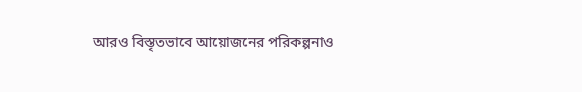আরও বিস্তৃতভাবে আয়োজনের পরিকল্পনাও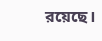রয়েছে।